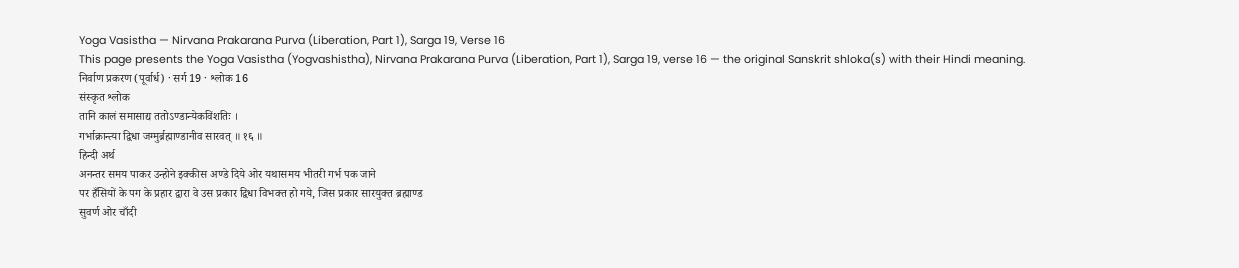Yoga Vasistha — Nirvana Prakarana Purva (Liberation, Part 1), Sarga 19, Verse 16
This page presents the Yoga Vasistha (Yogvashistha), Nirvana Prakarana Purva (Liberation, Part 1), Sarga 19, verse 16 — the original Sanskrit shloka(s) with their Hindi meaning.
निर्वाण प्रकरण (पूर्वार्ध) · सर्ग 19 · श्लोक 16
संस्कृत श्लोक
तानि कालं समासाद्य ततोऽण्डान्येकविंशतिः ।
गर्भाक्रान्त्या द्विधा जग्मुर्ब्रह्माण्डानीव सारवत् ॥ १६ ॥
हिन्दी अर्थ
अनन्तर समय पाकर उन्होने इक्कीस अण्डे दिये ओर यथासमय भीतरी गर्भ पक जाने
पर हँसियों के पग के प्रहार द्वारा वे उस प्रकार द्विधा विभक्त हो गये, जिस प्रकार सारयुक्त ब्रह्माण्ड
सुवर्ण ओर चाँदी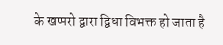के खप्परो द्वारा द्विधा विभक्त हो जाता है